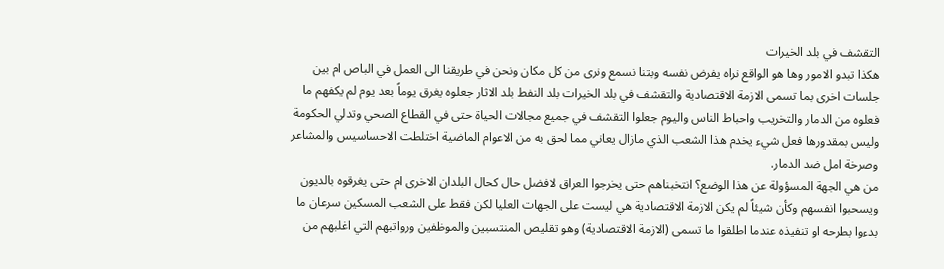التقشف في بلد الخيرات
هكذا تبدو الامور وها هو الواقع نراه يفرض نفسه وبتنا نسمع ونرى من كل مكان ونحن في طريقنا الى العمل في الباص ام بين جلسات اخرى بما تسمى الازمة الاقتصادية والتقشف في بلد الخيرات بلد النفط بلد الاثار جعلوه يغرق يوماً بعد يوم لم يكفهم ما فعلوه من الدمار والتخريب واحباط الناس واليوم جعلوا التقشف في جميع مجالات الحياة حتى في القطاع الصحي وتدلي الحكومة وليس بمقدورها فعل شيء يخدم هذا الشعب الذي مازال يعاني مما لحق به من الاعوام الماضية اختلطت الاحساسيس والمشاعر وصرخة امل ضد الدمار.
من هي الجهة المسؤولة عن هذا الوضع؟ انتخبناهم حتى يخرجوا العراق لافضل حال كحال البلدان الاخرى ام حتى يغرقوه بالديون ويسحبوا انفسهم وكأن شيئاً لم يكن الازمة الاقتصادية هي ليست على الجهات العليا لكن فقط على الشعب المسكين سرعان ما بدءوا بطرحه او تنفيذه عندما اطلقوا ما تسمى (الازمة الاقتصادية) وهو تقليص المنتسبين والموظفين ورواتبهم التي اغلبهم من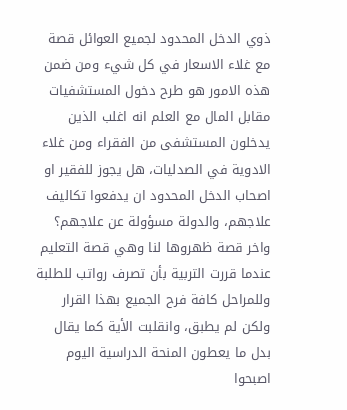ذوي الدخل المحدود لجميع العوائل قصة مع غلاء الاسعار في كل شيء ومن ضمن هذه الامور هو طرح دخول المستشفيات مقابل المال مع العلم انه اغلب الذين يدخلون المستشفى من الفقراء ومن غلاء الادوية في الصدليات، هل يجوز للفقير او اصحاب الدخل المحدود ان يدفعوا تكاليف علاجهم، والدولة مسؤولة عن علاجهم؟
واخر قصة ظهروها لنا وهي قصة التعليم عندما قررت التربية بأن تصرف رواتب للطلبة وللمراحل كافة فرح الجميع بهذا القرار ولكن لم يطبق، وانقلبت الأية كما يقال بدل ما يعطون المنحة الدراسية اليوم اصبحوا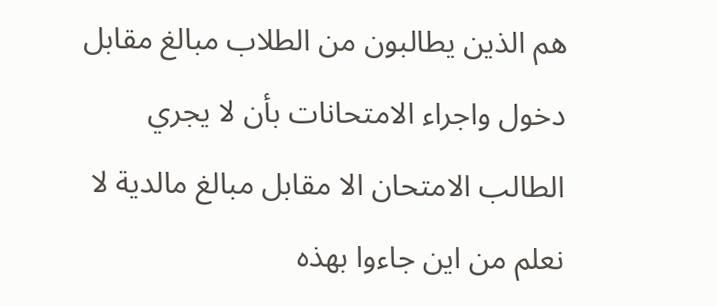هم الذين يطالبون من الطلاب مبالغ مقابل دخول واجراء الامتحانات بأن لا يجري الطالب الامتحان الا مقابل مبالغ مالدية لا نعلم من اين جاءوا بهذه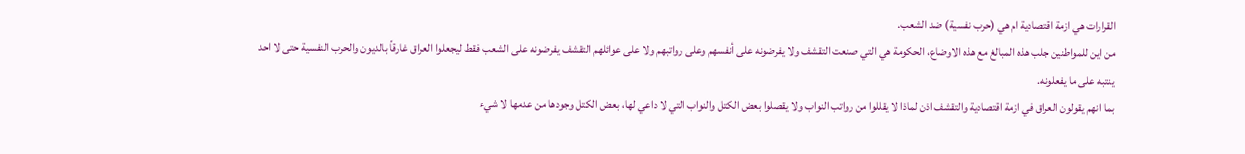القرارات هي ازمة اقتصادية ام هي (حرب نفسية) ضد الشعب.
من اين للمواطنين جلب هذه المبالغ مع هذه الاوضاع، الحكومة هي التي صنعت التقشف ولا يفرضونه على أنفسهم وعلى رواتبهم ولا على عوائلهم التقشف يفرضونه على الشعب فقط ليجعلوا العراق غارقاً بالديون والحرب النفسية حتى لا احد ينتبه على ما يفعلونه.
بما انهم يقولون العراق في ازمة اقتصادية والتقشف اذن لماذا لا يقللوا من رواتب النواب ولا يقصلوا بعض الكتل والنواب التي لا داعي لها، بعض الكتل وجودها من عدمها لا شيء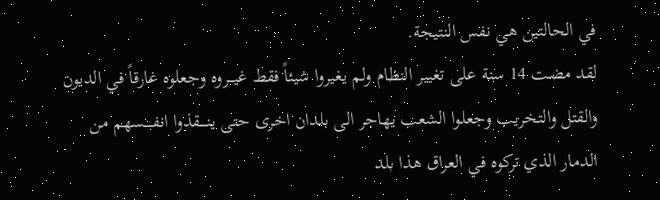في الحالتين هي نفس النتيجة.
لقد مضت 14 سنة على تغيير النظام ولم يغيروا شيئاً فقط غيـــروه وجعلوه غارقاً في الديون والقتل والتخريب وجعلوا الشعب يهاجر الى بلدان اخرى حتى ينــــقذوا انفـــــسهم من الدمار الذي تركوه في العراق هذا بلد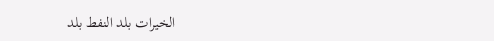الخيرات بلد النفط بلد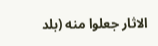الاثار جعلوا منه (بلد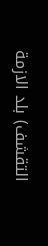التقشف) بلد الازمة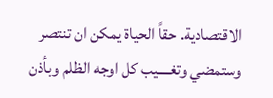الاقتصادية. حقاً الحياة يمكن ان تنتصر وستمضي وتغــــيب كل اوجه الظلم وبأذن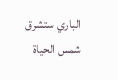الباري ستشرق شمس الحياة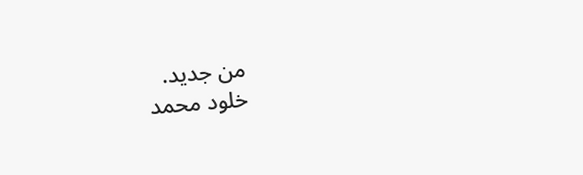من جديد.
خلود محمد